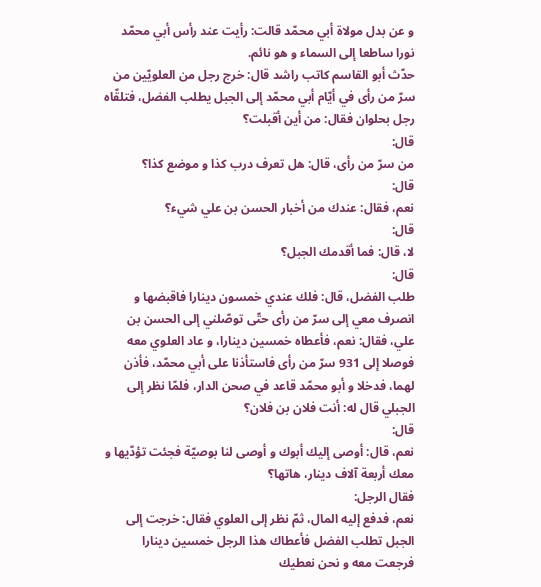و عن بدل مولاة أبي محمّد قالت: رأيت عند رأس أبي محمّد نورا ساطعا إلى السماء و هو نائم.
حدّث أبو القاسم كاتب راشد قال: خرج رجل من العلويّين من سرّ من رأى في أيّام أبي محمّد إلى الجبل يطلب الفضل، فتلقّاه رجل بحلوان فقال: من أين أقبلت؟
قال:
من سرّ من رأى، قال: هل تعرف درب كذا و موضع كذا؟
قال:
نعم، فقال: عندك من أخبار الحسن بن علي شيء؟
قال:
لا، قال: فما أقدمك الجبل؟
قال:
طلب الفضل، قال: فلك عندي خمسون دينارا فاقبضها و انصرف معي إلى سرّ من رأى حتّى توصّلني إلى الحسن بن علي، فقال: نعم، فأعطاه خمسين دينارا، و عاد العلوي معه فوصلا إلى 931 سرّ من رأى فاستأذنا على أبي محمّد، فأذن لهما، فدخلا و أبو محمّد قاعد في صحن الدار، فلمّا نظر إلى الجبلي قال له: أنت فلان بن فلان؟
قال:
نعم، قال: أوصى إليك أبوك و أوصى لنا بوصيّة فجئت تؤدّيها و معك أربعة آلاف دينار، هاتها؟
فقال الرجل:
نعم، فدفع إليه المال، ثمّ نظر إلى العلوي فقال: خرجت إلى الجبل تطلب الفضل فأعطاك هذا الرجل خمسين دينارا فرجعت معه و نحن نعطيك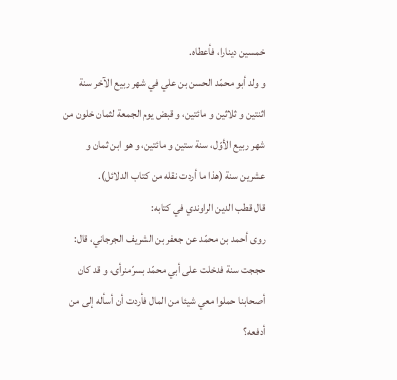خمسين دينارا، فأعطاه.
و ولد أبو محمّد الحسن بن علي في شهر ربيع الآخر سنة اثنتين و ثلاثين و مائتين، و قبض يوم الجمعة لثمان خلون من شهر ربيع الأوّل، سنة ستين و مائتين، و هو ابن ثمان و عشرين سنة (هذا ما أردت نقله من كتاب الدلائل).
قال قطب الدين الراوندي في كتابه:
روى أحمد بن محمّد عن جعفر بن الشريف الجرجاني، قال: حججت سنة فدخلت على أبي محمّد بسرّمنرأى، و قد كان أصحابنا حملوا معي شيئا من المال فأردت أن أسأله إلى من أدفعه؟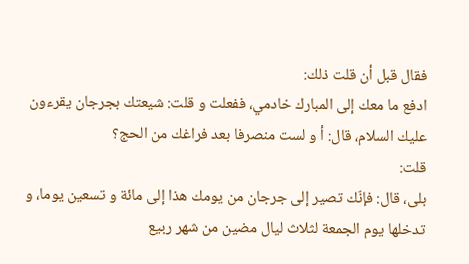فقال قبل أن قلت ذلك:
ادفع ما معك إلى المبارك خادمي، ففعلت و قلت: شيعتك بجرجان يقرءون عليك السلام، قال: أ و لست منصرفا بعد فراغك من الحج؟
قلت:
بلى، قال: فإنّك تصير إلى جرجان من يومك هذا إلى مائة و تسعين يوما، و تدخلها يوم الجمعة لثلاث ليال مضين من شهر ربيع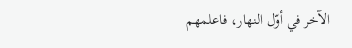الآخر في أوّل النهار، فاعلمهم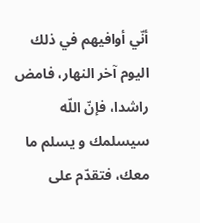أنّي أوافيهم في ذلك اليوم آخر النهار، فامض راشدا، فإنّ اللّه سيسلمك و يسلم ما معك، فتقدّم على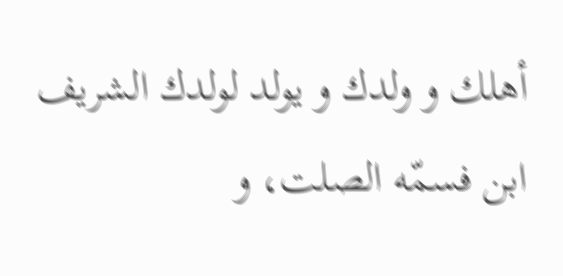أهلك و ولدك و يولد لولدك الشريف ابن فسمّه الصلت، و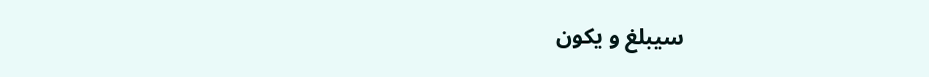سيبلغ و يكون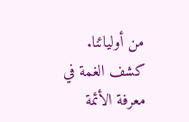من أوليائنا.
كشف الغمة في معرفة الأئمة